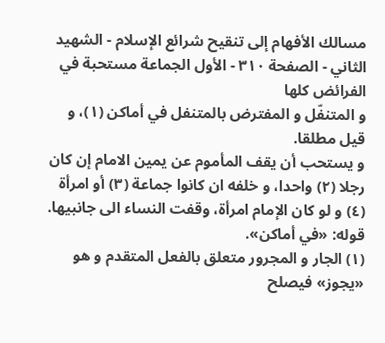مسالك الأفهام إلى تنقيح شرائع الإسلام - الشهيد الثاني - الصفحة ٣١٠ - الأول الجماعة مستحبة في الفرائض كلها
و المتنفّل و المفترض بالمتنفل في أماكن (١)، و قيل مطلقا.
و يستحب أن يقف المأموم عن يمين الامام إن كان رجلا (٢) واحدا، و خلفه ان كانوا جماعة (٣) أو امرأة (٤) و لو كان الإمام امرأة، وقفت النساء الى جانبيها.
قوله: «في أماكن».
(١) الجار و المجرور متعلق بالفعل المتقدم و هو «يجوز» فيصلح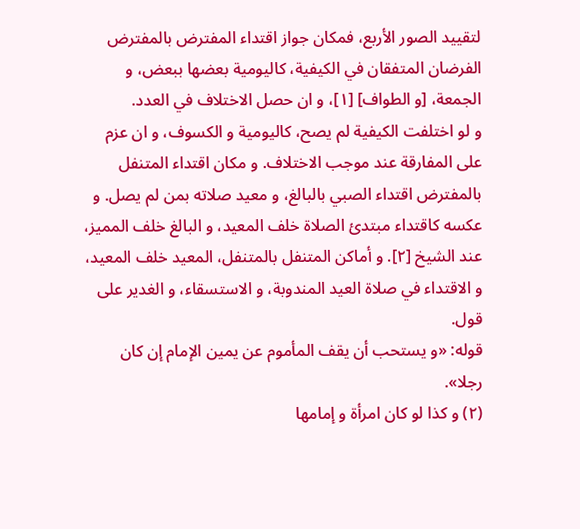لتقييد الصور الأربع، فمكان جواز اقتداء المفترض بالمفترض الفرضان المتفقان في الكيفية، كاليومية بعضها ببعض، و الجمعة، [و الطواف] [١]، و ان حصل الاختلاف في العدد.
و لو اختلفت الكيفية لم يصح، كاليومية و الكسوف، و ان عزم على المفارقة عند موجب الاختلاف. و مكان اقتداء المتنفل بالمفترض اقتداء الصبي بالبالغ، و معيد صلاته بمن لم يصل. و عكسه كاقتداء مبتدئ الصلاة خلف المعيد، و البالغ خلف المميز، عند الشيخ [٢]. و أماكن المتنفل بالمتنفل، المعيد خلف المعيد، و الاقتداء في صلاة العيد المندوبة، و الاستسقاء، و الغدير على قول.
قوله: «و يستحب أن يقف المأموم عن يمين الإمام إن كان رجلا».
(٢) و كذا لو كان امرأة و إمامها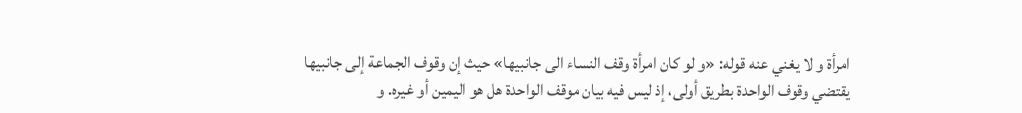امرأة و لا يغني عنه قوله: «و لو كان امرأة وقف النساء الى جانبيها» حيث إن وقوف الجماعة إلى جانبيها يقتضي وقوف الواحدة بطريق أولى، إذ ليس فيه بيان موقف الواحدة هل هو اليمين أو غيره. و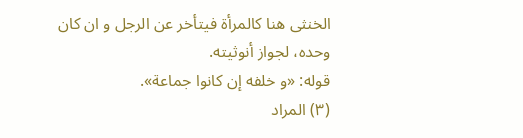الخنثى هنا كالمرأة فيتأخر عن الرجل و ان كان وحده، لجواز أنوثيته.
قوله: «و خلفه إن كانوا جماعة».
(٣) المراد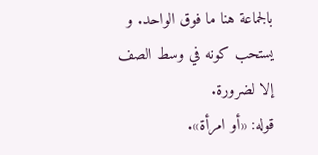بالجماعة هنا ما فوق الواحد. و يستحب كونه في وسط الصف إلا لضرورة.
قوله: «أو امرأة».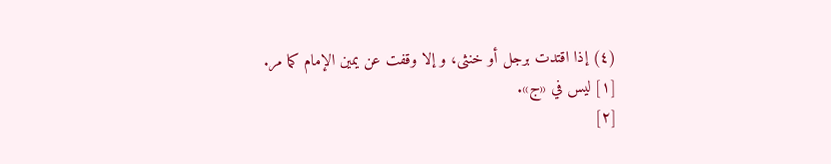(٤) إذا اقتدت برجل أو خنثى، و إلا وقفت عن يمين الإمام كما مر.
[١] ليس في «ج».
[٢]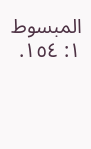المبسوط ١: ١٥٤.